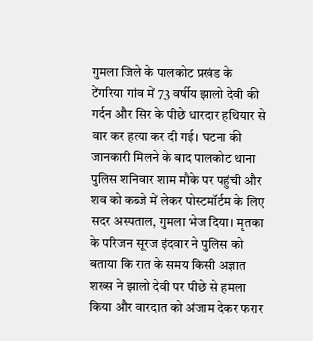गुमला जिले के पालकोट प्रखंड के टेंगरिया गांव में 73 वर्षीय झालो देवी की गर्दन और सिर के पीछे धारदार हथियार से वार कर हत्या कर दी गई। घटना की जानकारी मिलने के बाद पालकोट थाना पुलिस शनिवार शाम मौके पर पहुंची और शव को कब्जे में लेकर पोस्टमॉर्टम के लिए सदर अस्पताल, गुमला भेज दिया। मृतका के परिजन सूरज इंदवार ने पुलिस को बताया कि रात के समय किसी अज्ञात शख्स ने झालो देवी पर पीछे से हमला किया और वारदात को अंजाम देकर फरार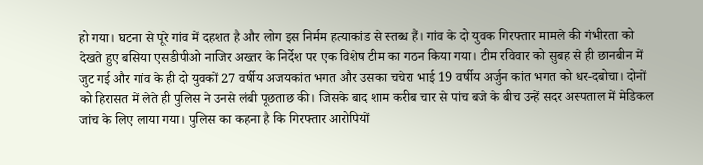हो गया। घटना से पूरे गांव में दहशत है और लोग इस निर्मम हत्याकांड से स्तब्ध हैं। गांव के दो युवक गिरफ्तार मामले की गंभीरता को देखते हुए बसिया एसडीपीओ नाजिर अख्तर के निर्देश पर एक विशेष टीम का गठन किया गया। टीम रविवार को सुबह से ही छानबीन में जुट गई और गांव के ही दो युवकों 27 वर्षीय अजयकांत भगत और उसका चचेरा भाई 19 वर्षीय अर्जुन कांत भगत को धर-दबोचा। दोनों को हिरासत में लेते ही पुलिस ने उनसे लंबी पूछताछ की। जिसके बाद शाम करीब चार से पांच बजे के बीच उन्हें सदर अस्पताल में मेडिकल जांच के लिए लाया गया। पुलिस का कहना है कि गिरफ्तार आरोपियों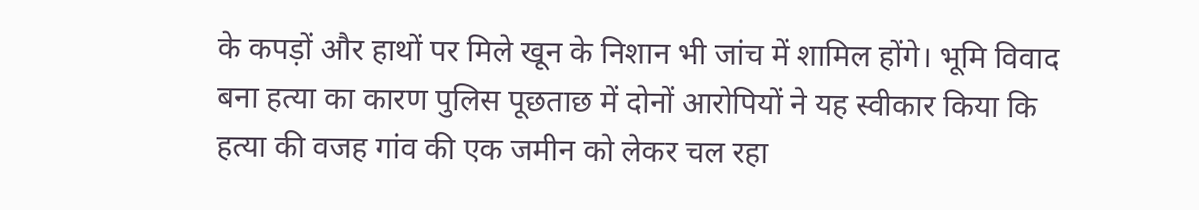के कपड़ों और हाथों पर मिले खून के निशान भी जांच में शामिल होंगे। भूमि विवाद बना हत्या का कारण पुलिस पूछताछ में दोनों आरोपियों ने यह स्वीकार किया कि हत्या की वजह गांव की एक जमीन को लेकर चल रहा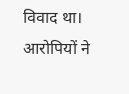विवाद था। आरोपियों ने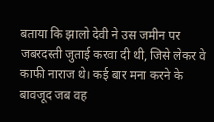बताया कि झालो देवी ने उस जमीन पर जबरदस्ती जुताई करवा दी थी, जिसे लेकर वे काफी नाराज थे। कई बार मना करने के बावजूद जब वह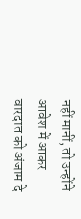नहीं मानीं, तो उन्होंने आवेश में आकर वारदात को अंजाम दे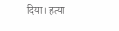दिया। हत्या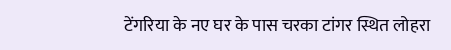टेंगरिया के नए घर के पास चरका टांगर स्थित लोहरा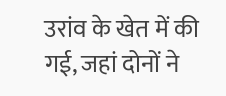उरांव के खेत में की गई, जहां दोनों ने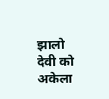झालो देवी को अकेला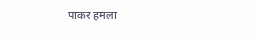पाकर हमला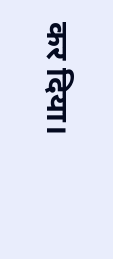कर दिया।